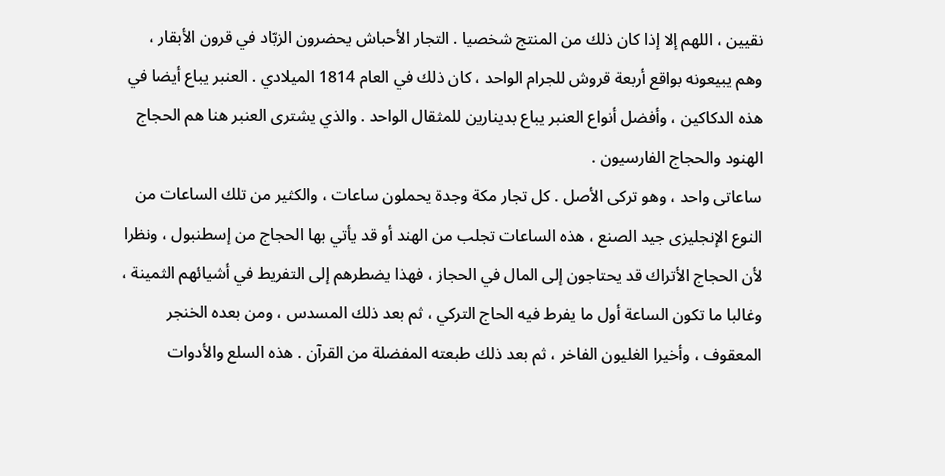نقيين ، اللهم إلا إذا كان ذلك من المنتج شخصيا . التجار الأحباش يحضرون الزبّاد في قرون الأبقار ، وهم يبيعونه بواقع أربعة قروش للجرام الواحد ، كان ذلك في العام 1814 الميلادي . العنبر يباع أيضا في هذه الدكاكين ، وأفضل أنواع العنبر يباع بدينارين للمثقال الواحد . والذي يشترى العنبر هنا هم الحجاج الهنود والحجاج الفارسيون .
ساعاتى واحد ، وهو تركى الأصل . كل تجار مكة وجدة يحملون ساعات ، والكثير من تلك الساعات من النوع الإنجليزى جيد الصنع ، هذه الساعات تجلب من الهند أو قد يأتي بها الحجاج من إسطنبول ، ونظرا لأن الحجاج الأتراك قد يحتاجون إلى المال في الحجاز ، فهذا يضطرهم إلى التفريط في أشيائهم الثمينة ، وغالبا ما تكون الساعة أول ما يفرط فيه الحاج التركي ، ثم بعد ذلك المسدس ، ومن بعده الخنجر المعقوف ، وأخيرا الغليون الفاخر ، ثم بعد ذلك طبعته المفضلة من القرآن . هذه السلع والأدوات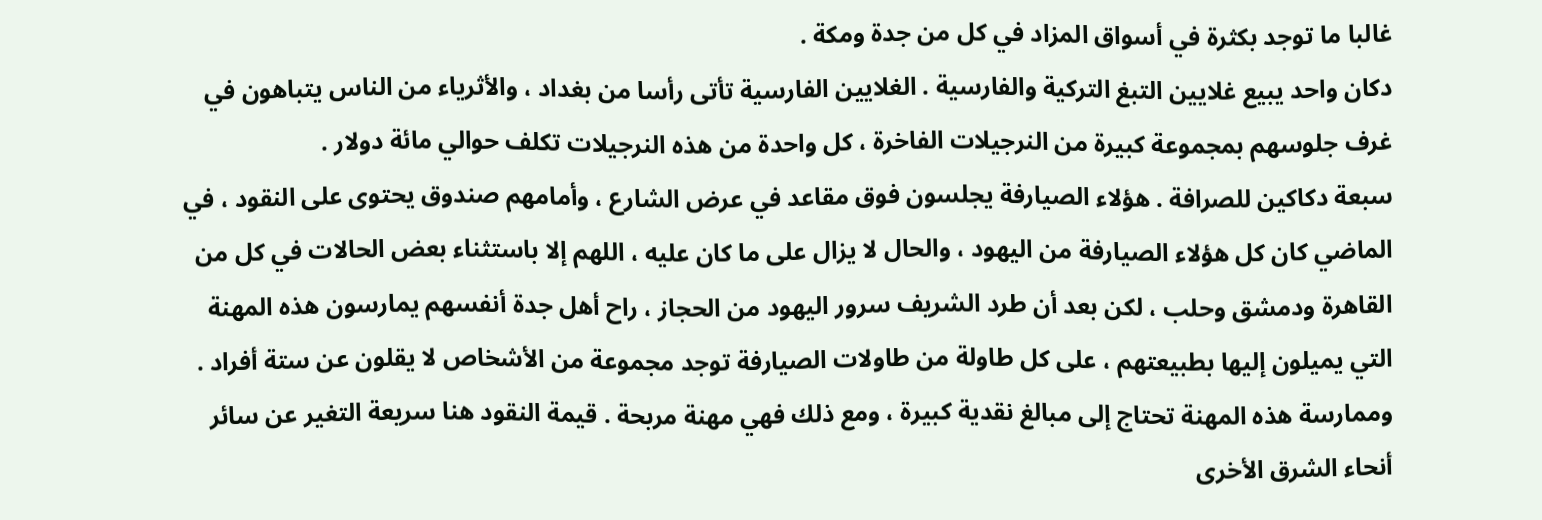غالبا ما توجد بكثرة في أسواق المزاد في كل من جدة ومكة .
دكان واحد يبيع غلايين التبغ التركية والفارسية . الغلايين الفارسية تأتى رأسا من بغداد ، والأثرياء من الناس يتباهون في غرف جلوسهم بمجموعة كبيرة من النرجيلات الفاخرة ، كل واحدة من هذه النرجيلات تكلف حوالي مائة دولار .
سبعة دكاكين للصرافة . هؤلاء الصيارفة يجلسون فوق مقاعد في عرض الشارع ، وأمامهم صندوق يحتوى على النقود ، في الماضي كان كل هؤلاء الصيارفة من اليهود ، والحال لا يزال على ما كان عليه ، اللهم إلا باستثناء بعض الحالات في كل من القاهرة ودمشق وحلب ، لكن بعد أن طرد الشريف سرور اليهود من الحجاز ، راح أهل جدة أنفسهم يمارسون هذه المهنة التي يميلون إليها بطبيعتهم ، على كل طاولة من طاولات الصيارفة توجد مجموعة من الأشخاص لا يقلون عن ستة أفراد . وممارسة هذه المهنة تحتاج إلى مبالغ نقدية كبيرة ، ومع ذلك فهي مهنة مربحة . قيمة النقود هنا سريعة التغير عن سائر أنحاء الشرق الأخرى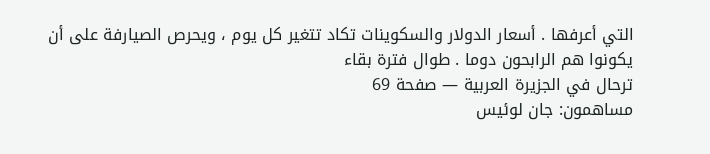التي أعرفها . أسعار الدولار والسكوينات تكاد تتغير كل يوم ، ويحرص الصيارفة على أن يكونوا هم الرابحون دوما . طوال فترة بقاء
ترحال في الجزيرة العربية — صفحة 69
مساهمون: جان لوئيس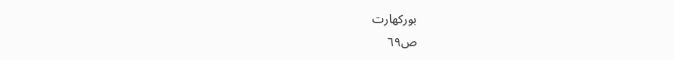بوركهارت
ص٦٩